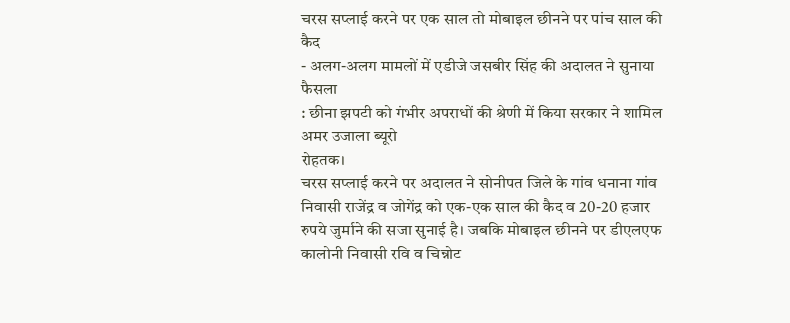चरस सप्लाई करने पर एक साल तो मोबाइल छीनने पर पांच साल की कैद
- अलग-अलग मामलों में एडीजे जसबीर सिंह की अदालत ने सुनाया फैसला
: छीना झपटी को गंभीर अपराधों की श्रेणी में किया सरकार ने शामिल
अमर उजाला ब्यूरो
रोहतक।
चरस सप्लाई करने पर अदालत ने सोनीपत जिले के गांव धनाना गांव निवासी राजेंद्र व जोगेंद्र को एक-एक साल की कैद व 20-20 हजार रुपये जुर्माने की सजा सुनाई है। जबकि मोबाइल छीनने पर डीएलएफ कालोनी निवासी रवि व चिन्नोट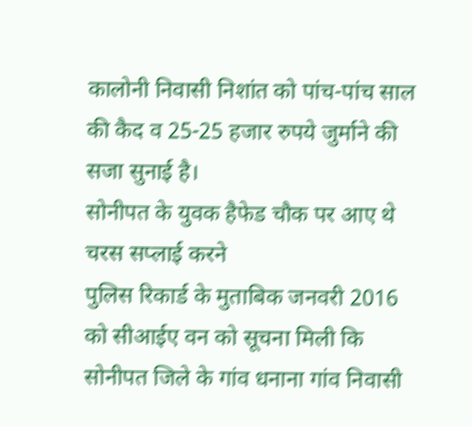कालोनी निवासी निशांत को पांच-पांच साल की कैद व 25-25 हजार रुपये जुर्माने की सजा सुनाई है।
सोनीपत के युवक हैफेड चौक पर आए थे चरस सप्लाई करने
पुलिस रिकार्ड के मुताबिक जनवरी 2016 को सीआईए वन को सूचना मिली कि सोनीपत जिले के गांव धनाना गांव निवासी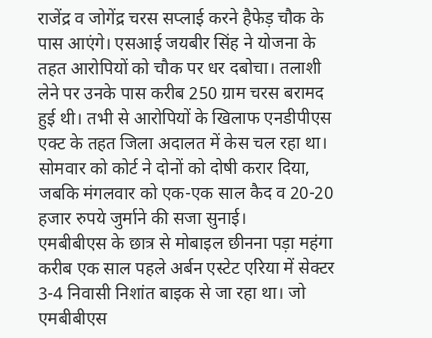राजेंद्र व जोगेंद्र चरस सप्लाई करने हैफेड़ चौक के पास आएंगे। एसआई जयबीर सिंह ने योजना के तहत आरोपियों को चौक पर धर दबोचा। तलाशी लेने पर उनके पास करीब 250 ग्राम चरस बरामद हुई थी। तभी से आरोपियों के खिलाफ एनडीपीएस एक्ट के तहत जिला अदालत में केस चल रहा था। सोमवार को कोर्ट ने दोनों को दोषी करार दिया, जबकि मंगलवार को एक-एक साल कैद व 20-20 हजार रुपये जुर्माने की सजा सुनाई।
एमबीबीएस के छात्र से मोबाइल छीनना पड़ा महंगा
करीब एक साल पहले अर्बन एस्टेट एरिया में सेक्टर 3-4 निवासी निशांत बाइक से जा रहा था। जो एमबीबीएस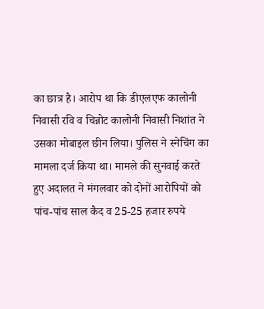का छात्र है। आरोप था कि डीएलएफ कालोनी निवासी रवि व चिन्नोट कालोनी निवासी निशांत ने उसका मोबाइल छीन लिया। पुलिस ने स्नेचिंग का मामला दर्ज किया था। मामले की सुनवाई करते हुए अदालत ने मंगलवार को दोनों आरोपियों को पांच-पांच साल कैद व 25-25 हजार रुपये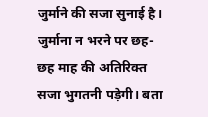जुर्माने की सजा सुनाई है। जुर्माना न भरने पर छह-छह माह की अतिरिक्त सजा भुगतनी पड़ेगी। बता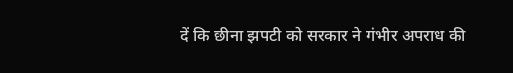दें कि छीना झपटी को सरकार ने गंभीर अपराध की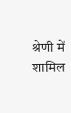श्रेणी में शामिल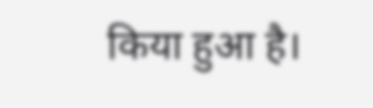किया हुआ है।